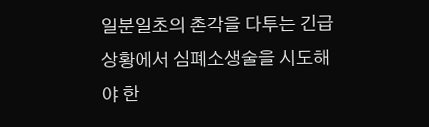일분일초의 촌각을 다투는 긴급상황에서 심폐소생술을 시도해야 한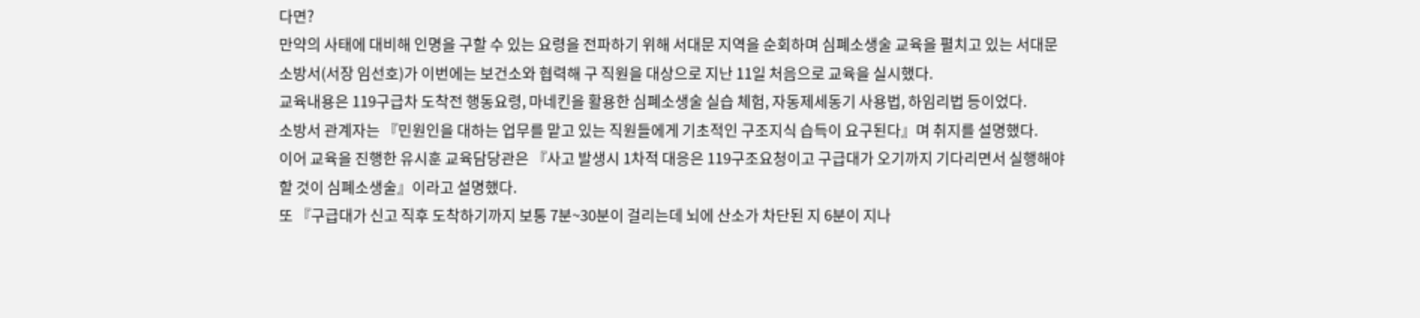다면?
만약의 사태에 대비해 인명을 구할 수 있는 요령을 전파하기 위해 서대문 지역을 순회하며 심폐소생술 교육을 펼치고 있는 서대문 소방서(서장 임선호)가 이번에는 보건소와 협력해 구 직원을 대상으로 지난 11일 처음으로 교육을 실시했다.
교육내용은 119구급차 도착전 행동요령, 마네킨을 활용한 심폐소생술 실습 체험, 자동제세동기 사용법, 하임리법 등이었다.
소방서 관계자는 『민원인을 대하는 업무를 맡고 있는 직원들에게 기초적인 구조지식 습득이 요구된다』며 취지를 설명했다.
이어 교육을 진행한 유시훈 교육담당관은 『사고 발생시 1차적 대응은 119구조요청이고 구급대가 오기까지 기다리면서 실행해야 할 것이 심폐소생술』이라고 설명했다.
또 『구급대가 신고 직후 도착하기까지 보통 7분~30분이 걸리는데 뇌에 산소가 차단된 지 6분이 지나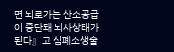면 뇌로가는 산소공급이 중단돼 뇌사상태가 된다』고 심폐소생술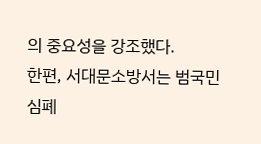의 중요성을 강조했다.
한편, 서대문소방서는 범국민 심폐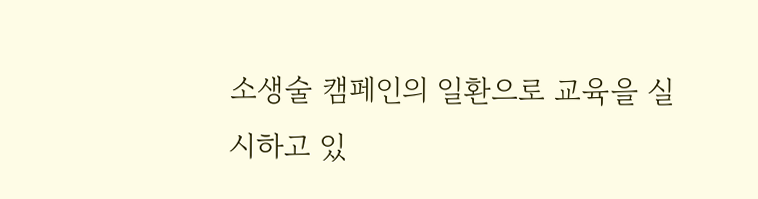소생술 캠페인의 일환으로 교육을 실시하고 있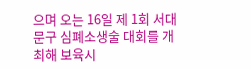으며 오는 16일 제 1회 서대문구 심폐소생술 대회를 개최해 보육시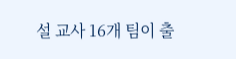설 교사 16개 팀이 출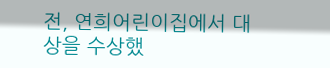전, 연희어린이집에서 대상을 수상했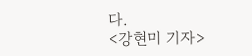다.
<강현미 기자>